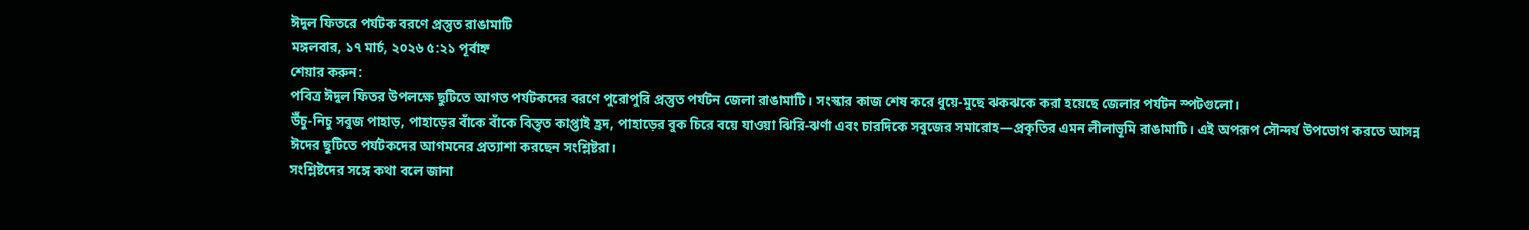ঈদুল ফিতরে পর্যটক বরণে প্রস্তুত রাঙামাটি
মঙ্গলবার, ১৭ মার্চ, ২০২৬ ৫:২১ পূর্বাহ্ন
শেয়ার করুন:
পবিত্র ঈদুল ফিতর উপলক্ষে ছুটিতে আগত পর্যটকদের বরণে পুরোপুরি প্রস্তুত পর্যটন জেলা রাঙামাটি। সংস্কার কাজ শেষ করে ধুয়ে-মুছে ঝকঝকে করা হয়েছে জেলার পর্যটন স্পটগুলো।
উঁচু-নিচু সবুজ পাহাড়, পাহাড়ের বাঁকে বাঁকে বিস্তৃত কাপ্তাই হ্রদ, পাহাড়ের বুক চিরে বয়ে যাওয়া ঝিরি-ঝর্ণা এবং চারদিকে সবুজের সমারোহ—প্রকৃতির এমন লীলাভূমি রাঙামাটি। এই অপরূপ সৌন্দর্য উপভোগ করতে আসন্ন ঈদের ছুটিতে পর্যটকদের আগমনের প্রত্যাশা করছেন সংশ্লিষ্টরা।
সংশ্লিষ্টদের সঙ্গে কথা বলে জানা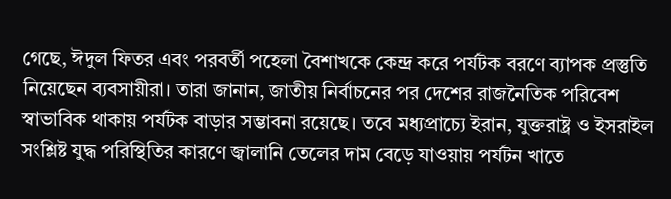গেছে, ঈদুল ফিতর এবং পরবর্তী পহেলা বৈশাখকে কেন্দ্র করে পর্যটক বরণে ব্যাপক প্রস্তুতি নিয়েছেন ব্যবসায়ীরা। তারা জানান, জাতীয় নির্বাচনের পর দেশের রাজনৈতিক পরিবেশ স্বাভাবিক থাকায় পর্যটক বাড়ার সম্ভাবনা রয়েছে। তবে মধ্যপ্রাচ্যে ইরান, যুক্তরাষ্ট্র ও ইসরাইল সংশ্লিষ্ট যুদ্ধ পরিস্থিতির কারণে জ্বালানি তেলের দাম বেড়ে যাওয়ায় পর্যটন খাতে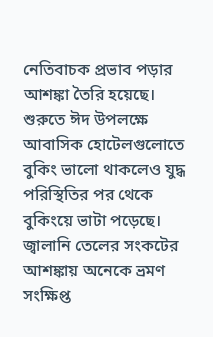নেতিবাচক প্রভাব পড়ার আশঙ্কা তৈরি হয়েছে। শুরুতে ঈদ উপলক্ষে আবাসিক হোটেলগুলোতে বুকিং ভালো থাকলেও যুদ্ধ পরিস্থিতির পর থেকে বুকিংয়ে ভাটা পড়েছে। জ্বালানি তেলের সংকটের আশঙ্কায় অনেকে ভ্রমণ সংক্ষিপ্ত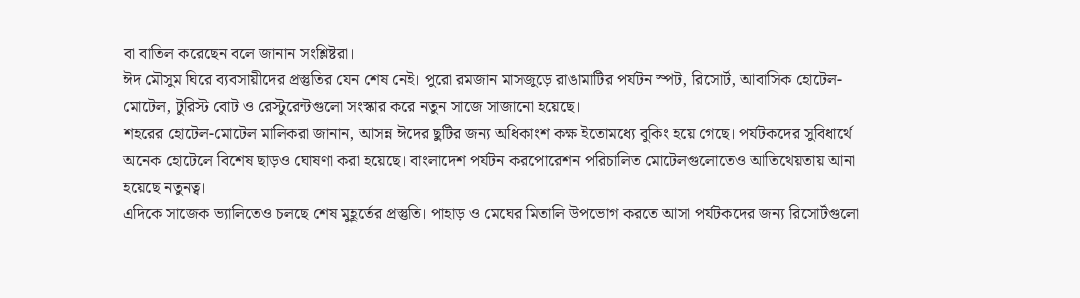বা বাতিল করেছেন বলে জানান সংশ্লিষ্টরা।
ঈদ মৌসুম ঘিরে ব্যবসায়ীদের প্রস্তুতির যেন শেষ নেই। পুরো রমজান মাসজুড়ে রাঙামাটির পর্যটন স্পট, রিসোর্ট, আবাসিক হোটেল-মোটেল, টুরিস্ট বোট ও রেস্টুরেন্টগুলো সংস্কার করে নতুন সাজে সাজানো হয়েছে।
শহরের হোটেল-মোটেল মালিকরা জানান, আসন্ন ঈদের ছুটির জন্য অধিকাংশ কক্ষ ইতোমধ্যে বুকিং হয়ে গেছে। পর্যটকদের সুবিধার্থে অনেক হোটেলে বিশেষ ছাড়ও ঘোষণা করা হয়েছে। বাংলাদেশ পর্যটন করপোরেশন পরিচালিত মোটেলগুলোতেও আতিথেয়তায় আনা হয়েছে নতুনত্ব।
এদিকে সাজেক ভ্যালিতেও চলছে শেষ মুহূর্তের প্রস্তুতি। পাহাড় ও মেঘের মিতালি উপভোগ করতে আসা পর্যটকদের জন্য রিসোর্টগুলো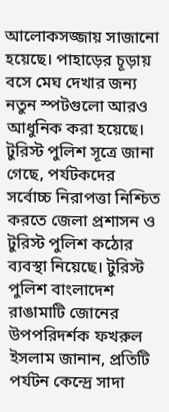আলোকসজ্জায় সাজানো হয়েছে। পাহাড়ের চূড়ায় বসে মেঘ দেখার জন্য নতুন স্পটগুলো আরও আধুনিক করা হয়েছে।
টুরিস্ট পুলিশ সূত্রে জানা গেছে, পর্যটকদের সর্বোচ্চ নিরাপত্তা নিশ্চিত করতে জেলা প্রশাসন ও টুরিস্ট পুলিশ কঠোর ব্যবস্থা নিয়েছে। টুরিস্ট পুলিশ বাংলাদেশ রাঙামাটি জোনের উপপরিদর্শক ফখরুল ইসলাম জানান, প্রতিটি পর্যটন কেন্দ্রে সাদা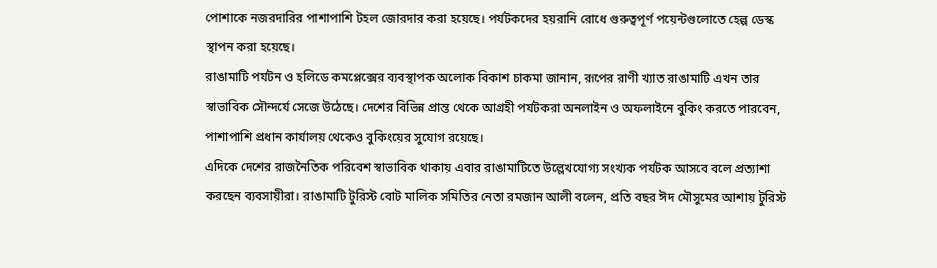পোশাকে নজরদারির পাশাপাশি টহল জোরদার করা হয়েছে। পর্যটকদের হয়রানি রোধে গুরুত্বপূর্ণ পয়েন্টগুলোতে হেল্প ডেস্ক স্থাপন করা হয়েছে।
রাঙামাটি পর্যটন ও হলিডে কমপ্লেক্সের ব্যবস্থাপক অলোক বিকাশ চাকমা জানান, রূপের রাণী খ্যাত রাঙামাটি এখন তার স্বাভাবিক সৌন্দর্যে সেজে উঠেছে। দেশের বিভিন্ন প্রান্ত থেকে আগ্রহী পর্যটকরা অনলাইন ও অফলাইনে বুকিং করতে পারবেন, পাশাপাশি প্রধান কার্যালয় থেকেও বুকিংয়ের সুযোগ রয়েছে।
এদিকে দেশের রাজনৈতিক পরিবেশ স্বাভাবিক থাকায় এবার রাঙামাটিতে উল্লেখযোগ্য সংখ্যক পর্যটক আসবে বলে প্রত্যাশা করছেন ব্যবসায়ীরা। রাঙামাটি টুরিস্ট বোট মালিক সমিতির নেতা রমজান আলী বলেন, প্রতি বছর ঈদ মৌসুমের আশায় টুরিস্ট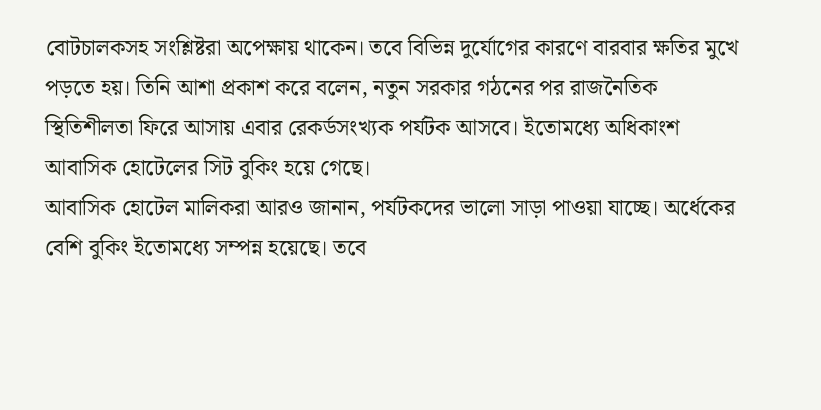বোটচালকসহ সংশ্লিষ্টরা অপেক্ষায় থাকেন। তবে বিভিন্ন দুর্যোগের কারণে বারবার ক্ষতির মুখে পড়তে হয়। তিনি আশা প্রকাশ করে বলেন, নতুন সরকার গঠনের পর রাজনৈতিক স্থিতিশীলতা ফিরে আসায় এবার রেকর্ডসংখ্যক পর্যটক আসবে। ইতোমধ্যে অধিকাংশ আবাসিক হোটেলের সিট বুকিং হয়ে গেছে।
আবাসিক হোটেল মালিকরা আরও জানান, পর্যটকদের ভালো সাড়া পাওয়া যাচ্ছে। অর্ধেকের বেশি বুকিং ইতোমধ্যে সম্পন্ন হয়েছে। তবে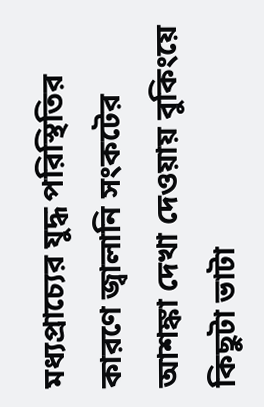মধ্যপ্রাচ্যের যুদ্ধ পরিস্থিতির কারণে জ্বালানি সংকটের আশঙ্কা দেখা দেওয়ায় বুকিংয়ে কিছুটা ভাটা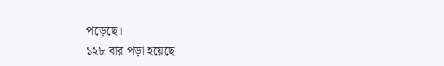পড়েছে।
১২৮ বার পড়া হয়েছে